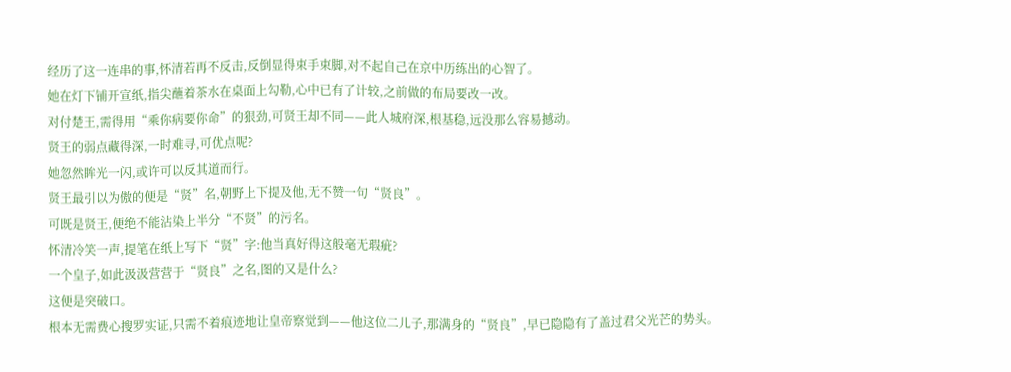经历了这一连串的事,怀清若再不反击,反倒显得束手束脚,对不起自己在京中历练出的心智了。
她在灯下铺开宣纸,指尖蘸着茶水在桌面上勾勒,心中已有了计较,之前做的布局要改一改。
对付楚王,需得用“乘你病要你命”的狠劲,可贤王却不同——此人城府深,根基稳,远没那么容易撼动。
贤王的弱点藏得深,一时难寻,可优点呢?
她忽然眸光一闪,或许可以反其道而行。
贤王最引以为傲的便是“贤”名,朝野上下提及他,无不赞一句“贤良”。
可既是贤王,便绝不能沾染上半分“不贤”的污名。
怀清冷笑一声,提笔在纸上写下“贤”字:他当真好得这般毫无瑕疵?
一个皇子,如此汲汲营营于“贤良”之名,图的又是什么?
这便是突破口。
根本无需费心搜罗实证,只需不着痕迹地让皇帝察觉到——他这位二儿子,那满身的“贤良”,早已隐隐有了盖过君父光芒的势头。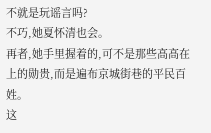不就是玩谣言吗?
不巧,她夏怀清也会。
再者,她手里握着的,可不是那些高高在上的勋贵,而是遍布京城街巷的平民百姓。
这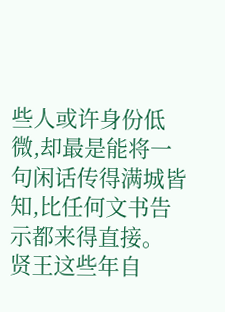些人或许身份低微,却最是能将一句闲话传得满城皆知,比任何文书告示都来得直接。
贤王这些年自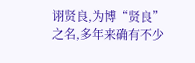诩贤良,为博“贤良”之名,多年来确有不少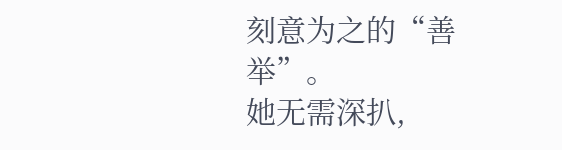刻意为之的“善举”。
她无需深扒,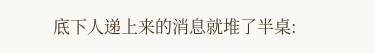底下人递上来的消息就堆了半桌: